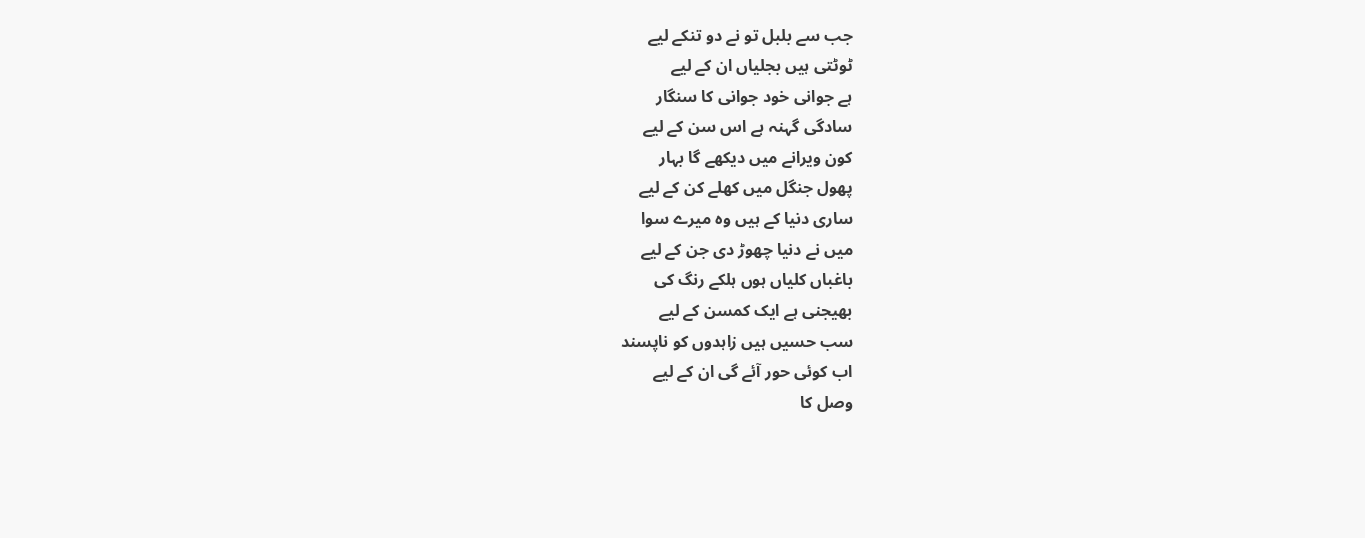جب سے بلبل تو نے دو تنکے لیے
ٹوٹتی ہیں بجلیاں ان کے لیے
ہے جوانی خود جوانی کا سنگار
سادگی گہنہ ہے اس سن کے لیے
کون ویرانے میں دیکھے گا بہار
پھول جنگل میں کھلے کن کے لیے
ساری دنیا کے ہیں وہ میرے سوا
میں نے دنیا چھوڑ دی جن کے لیے
باغباں کلیاں ہوں ہلکے رنگ کی
بھیجنی ہے ایک کمسن کے لیے
سب حسیں ہیں زاہدوں کو ناپسند
اب کوئی حور آئے گی ان کے لیے
وصل کا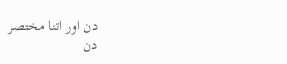دن اور اتنا مختصر
دن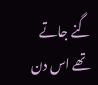گنے جاتے تھے اس دن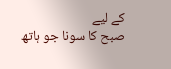کے لیے
صبح کا سونا جو ہاتھ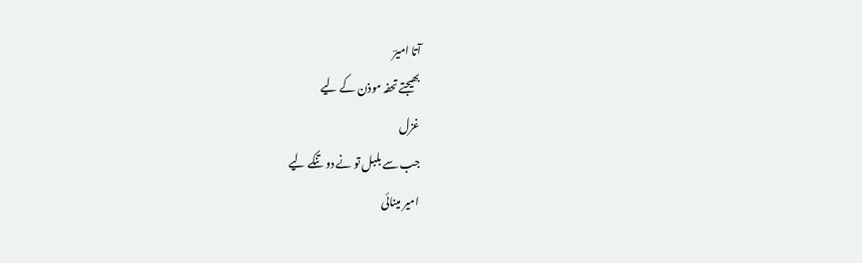آتا امیرؔ
بھیجتے تحفہ موذن کے لیے
غزل
جب سے بلبل تو نے دو تنکے لیے
امیر مینائی